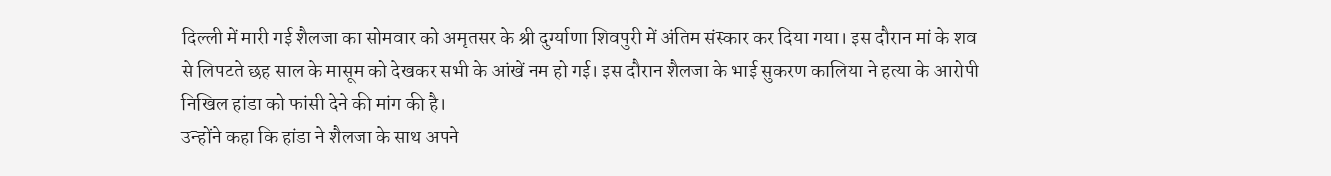दिल्ली में मारी गई शैलजा का सोमवार को अमृतसर के श्री दुर्ग्याणा शिवपुरी में अंतिम संस्कार कर दिया गया। इस दौरान मां के शव से लिपटते छह साल के मासूम को देखकर सभी के आंखें नम हो गई। इस दौरान शैलजा के भाई सुकरण कालिया ने हत्या के आरोपी निखिल हांडा को फांसी देने की मांग की है।
उन्होंने कहा कि हांडा ने शैलजा के साथ अपने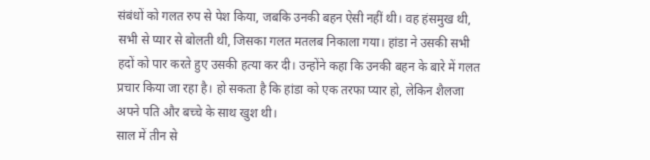संबंधों को गलत रुप से पेश किया, जबकि उनकी बहन ऐसी नहीं थी। वह हंसमुख थी, सभी से प्यार से बोलती थी, जिसका गलत मतलब निकाला गया। हांडा ने उसकी सभी हदों को पार करते हुए उसकी हत्या कर दी। उन्होंने कहा कि उनकी बहन के बारे में गलत प्रचार किया जा रहा है। हो सकता है कि हांडा को एक तरफा प्यार हो, लेकिन शैलजा अपने पति और बच्चे के साथ खुश थी।
साल में तीन से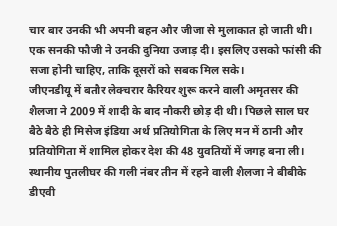चार बार उनकी भी अपनी बहन और जीजा से मुलाकात हो जाती थी। एक सनकी फौजी ने उनकी दुनिया उजाड़ दी। इसलिए उसको फांसी की सजा होनी चाहिए, ताकि दूसरों को सबक मिल सके।
जीएनडीयू में बतौर लेक्चरार कैरियर शुरू करने वाली अमृतसर की शैलजा ने 2009 में शादी के बाद नौकरी छोड़ दी थी। पिछले साल घर बैठे बैठे ही मिसेज इंडिया अर्थ प्रतियोगिता के लिए मन में ठानी और प्रतियोगिता में शामिल होकर देश की 48 युवतियों में जगह बना ली।
स्थानीय पुतलीघर की गली नंबर तीन में रहने वाली शैलजा ने बीबीके डीएवी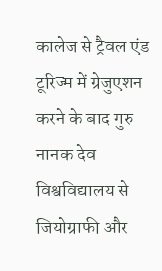कालेज से ट्रैवल एंड टूरिज्म में ग्रेजुएशन करने के बाद गुरु नानक देव विश्वविद्यालय से जियोग्राफी और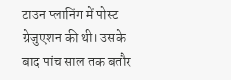टाउन प्लानिंग में पोस्ट ग्रेजुएशन की थी। उसके बाद पांच साल तक बतौर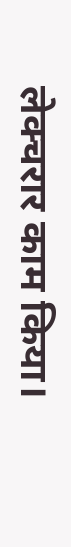लेक्चरार काम किया।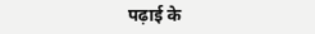पढ़ाई के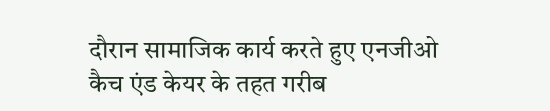दौरान सामाजिक कार्य करते हुए एनजीओ कैच एंड केयर के तहत गरीब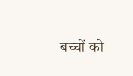बच्चों को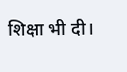शिक्षा भी दी।